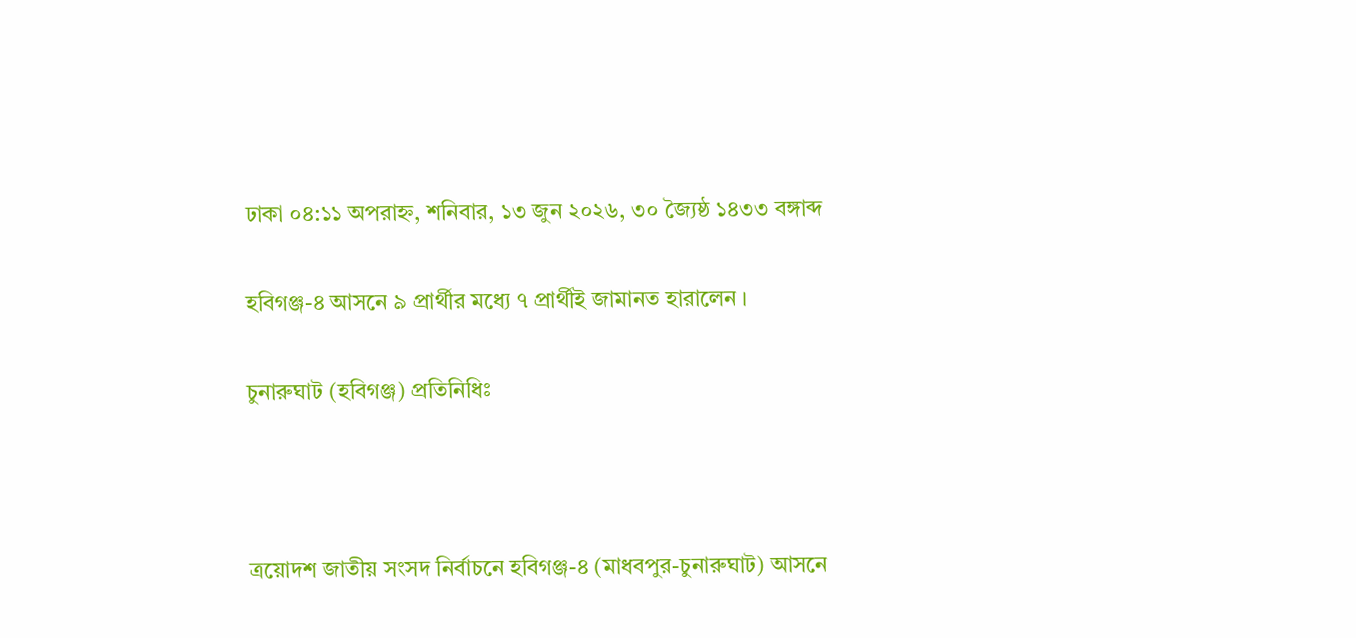ঢাকা ০৪:১১ অপরাহ্ন, শনিবার, ১৩ জুন ২০২৬, ৩০ জ্যৈষ্ঠ ১৪৩৩ বঙ্গাব্দ

হবিগঞ্জ-৪ আসনে ৯ প্রার্থীর মধ্যে ৭ প্রার্থীই জামানত হারালেন ।

চুনারুঘাট (হবিগঞ্জ) প্রতিনিধিঃ



ত্রয়োদশ জাতীয় সংসদ নির্বাচনে হবিগঞ্জ-৪ (মাধবপুর-চুনারুঘাট) আসনে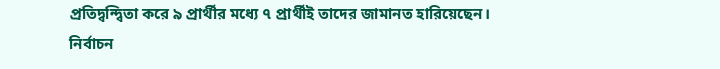প্রতিদ্বন্দ্বিতা করে ৯ প্রার্থীর মধ্যে ৭ প্রার্থীই তাদের জামানত হারিয়েছেন।
নির্বাচন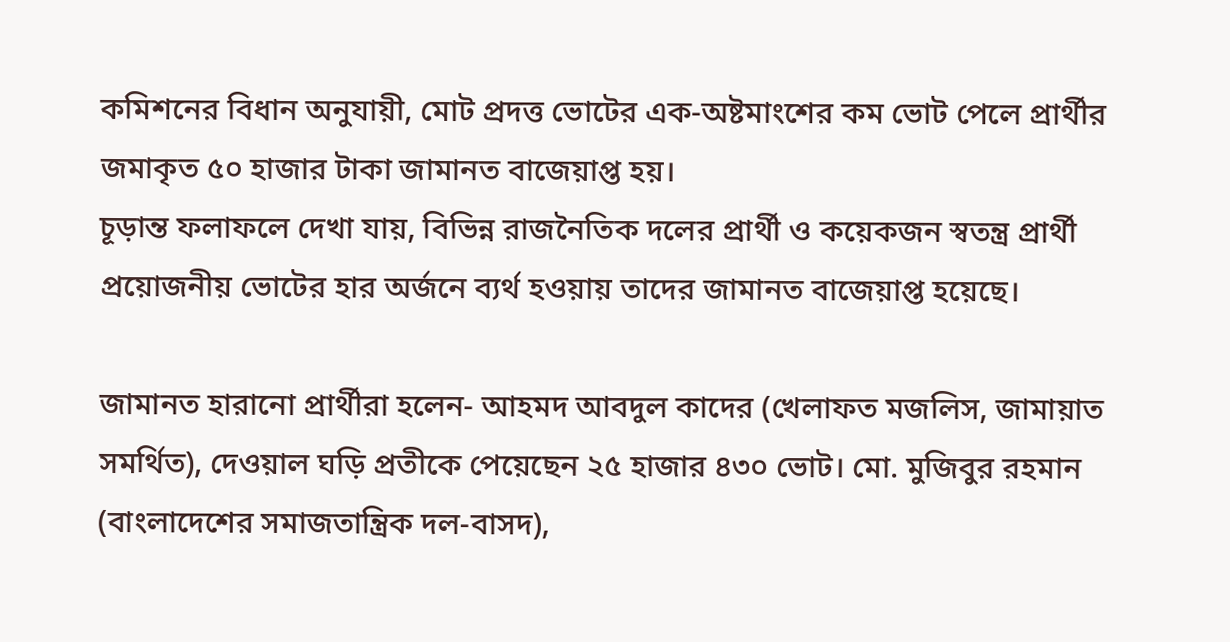কমিশনের বিধান অনুযায়ী, মোট প্রদত্ত ভোটের এক-অষ্টমাংশের কম ভোট পেলে প্রার্থীর জমাকৃত ৫০ হাজার টাকা জামানত বাজেয়াপ্ত হয়।
চূড়ান্ত ফলাফলে দেখা যায়, বিভিন্ন রাজনৈতিক দলের প্রার্থী ও কয়েকজন স্বতন্ত্র প্রার্থী প্রয়োজনীয় ভোটের হার অর্জনে ব্যর্থ হওয়ায় তাদের জামানত বাজেয়াপ্ত হয়েছে।

জামানত হারানো প্রার্থীরা হলেন- আহমদ আবদুল কাদের (খেলাফত মজলিস, জামায়াত সমর্থিত), দেওয়াল ঘড়ি প্রতীকে পেয়েছেন ২৫ হাজার ৪৩০ ভোট। মো. মুজিবুর রহমান (বাংলাদেশের সমাজতান্ত্রিক দল-বাসদ),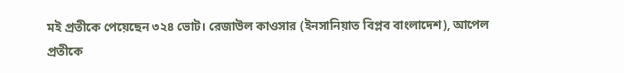মই প্রতীকে পেয়েছেন ৩২৪ ভোট। রেজাউল কাওসার (ইনসানিয়াত বিপ্লব বাংলাদেশ), আপেল প্রতীকে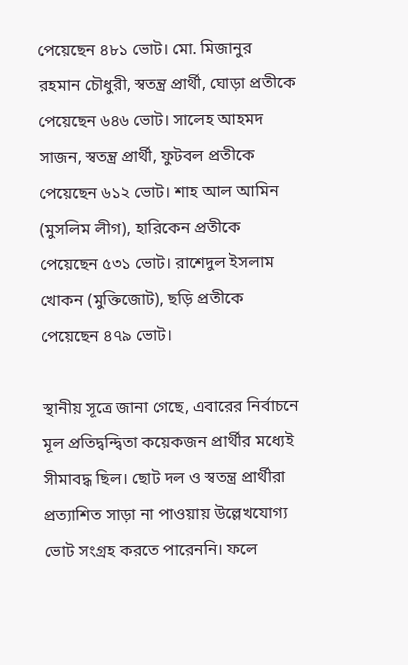পেয়েছেন ৪৮১ ভোট। মো. মিজানুর রহমান চৌধুরী, স্বতন্ত্র প্রার্থী, ঘোড়া প্রতীকে পেয়েছেন ৬৪৬ ভোট। সালেহ আহমদ সাজন, স্বতন্ত্র প্রার্থী, ফুটবল প্রতীকে পেয়েছেন ৬১২ ভোট। শাহ আল আমিন (মুসলিম লীগ), হারিকেন প্রতীকে পেয়েছেন ৫৩১ ভোট। রাশেদুল ইসলাম খোকন (মুক্তিজোট), ছড়ি প্রতীকে পেয়েছেন ৪৭৯ ভোট।

স্থানীয় সূত্রে জানা গেছে, এবারের নির্বাচনে মূল প্রতিদ্বন্দ্বিতা কয়েকজন প্রার্থীর মধ্যেই সীমাবদ্ধ ছিল। ছোট দল ও স্বতন্ত্র প্রার্থীরা প্রত্যাশিত সাড়া না পাওয়ায় উল্লেখযোগ্য ভোট সংগ্রহ করতে পারেননি। ফলে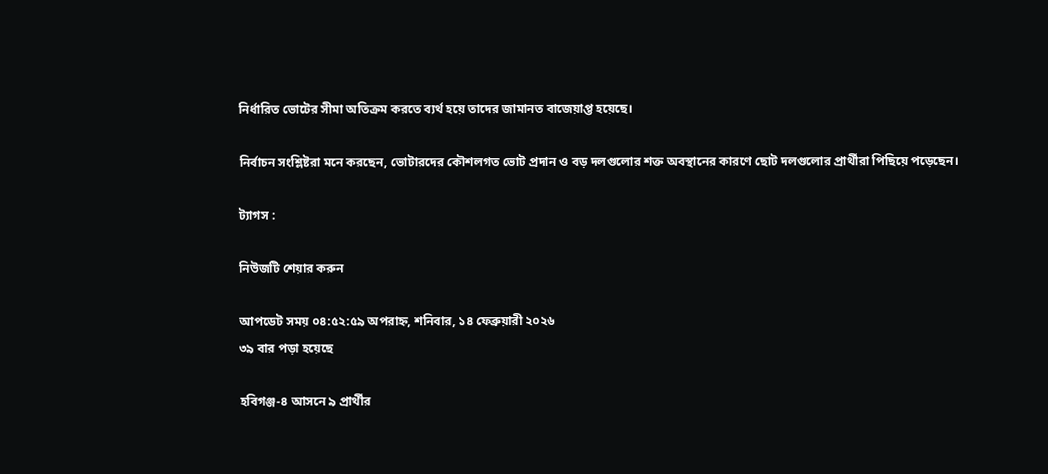নির্ধারিত ভোটের সীমা অতিক্রম করতে ব্যর্থ হয়ে তাদের জামানত বাজেয়াপ্ত হয়েছে।

নির্বাচন সংশ্লিষ্টরা মনে করছেন, ভোটারদের কৌশলগত ভোট প্রদান ও বড় দলগুলোর শক্ত অবস্থানের কারণে ছোট দলগুলোর প্রার্থীরা পিছিয়ে পড়েছেন।

ট্যাগস :

নিউজটি শেয়ার করুন

আপডেট সময় ০৪:৫২:৫৯ অপরাহ্ন, শনিবার, ১৪ ফেব্রুয়ারী ২০২৬
৩৯ বার পড়া হয়েছে

হবিগঞ্জ-৪ আসনে ৯ প্রার্থীর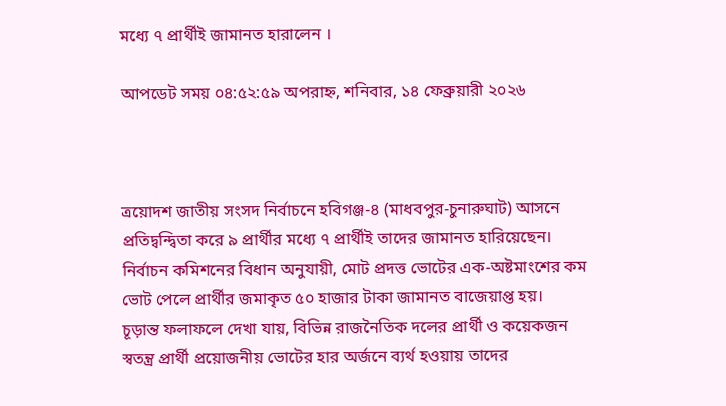মধ্যে ৭ প্রার্থীই জামানত হারালেন ।

আপডেট সময় ০৪:৫২:৫৯ অপরাহ্ন, শনিবার, ১৪ ফেব্রুয়ারী ২০২৬



ত্রয়োদশ জাতীয় সংসদ নির্বাচনে হবিগঞ্জ-৪ (মাধবপুর-চুনারুঘাট) আসনে প্রতিদ্বন্দ্বিতা করে ৯ প্রার্থীর মধ্যে ৭ প্রার্থীই তাদের জামানত হারিয়েছেন।
নির্বাচন কমিশনের বিধান অনুযায়ী, মোট প্রদত্ত ভোটের এক-অষ্টমাংশের কম ভোট পেলে প্রার্থীর জমাকৃত ৫০ হাজার টাকা জামানত বাজেয়াপ্ত হয়।
চূড়ান্ত ফলাফলে দেখা যায়, বিভিন্ন রাজনৈতিক দলের প্রার্থী ও কয়েকজন স্বতন্ত্র প্রার্থী প্রয়োজনীয় ভোটের হার অর্জনে ব্যর্থ হওয়ায় তাদের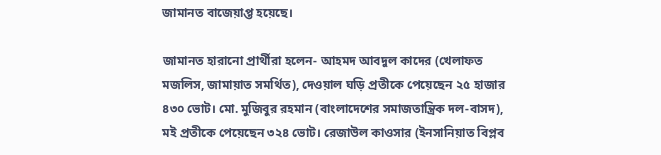জামানত বাজেয়াপ্ত হয়েছে।

জামানত হারানো প্রার্থীরা হলেন- আহমদ আবদুল কাদের (খেলাফত মজলিস, জামায়াত সমর্থিত), দেওয়াল ঘড়ি প্রতীকে পেয়েছেন ২৫ হাজার ৪৩০ ভোট। মো. মুজিবুর রহমান (বাংলাদেশের সমাজতান্ত্রিক দল-বাসদ), মই প্রতীকে পেয়েছেন ৩২৪ ভোট। রেজাউল কাওসার (ইনসানিয়াত বিপ্লব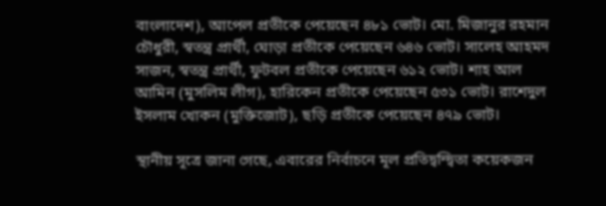বাংলাদেশ), আপেল প্রতীকে পেয়েছেন ৪৮১ ভোট। মো. মিজানুর রহমান চৌধুরী, স্বতন্ত্র প্রার্থী, ঘোড়া প্রতীকে পেয়েছেন ৬৪৬ ভোট। সালেহ আহমদ সাজন, স্বতন্ত্র প্রার্থী, ফুটবল প্রতীকে পেয়েছেন ৬১২ ভোট। শাহ আল আমিন (মুসলিম লীগ), হারিকেন প্রতীকে পেয়েছেন ৫৩১ ভোট। রাশেদুল ইসলাম খোকন (মুক্তিজোট), ছড়ি প্রতীকে পেয়েছেন ৪৭৯ ভোট।

স্থানীয় সূত্রে জানা গেছে, এবারের নির্বাচনে মূল প্রতিদ্বন্দ্বিতা কয়েকজন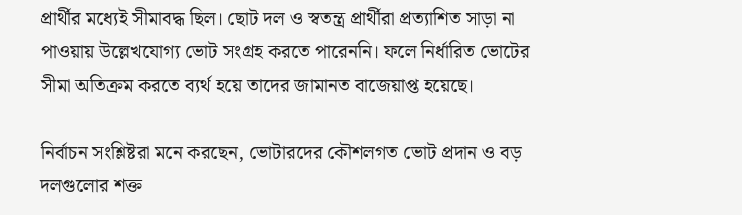প্রার্থীর মধ্যেই সীমাবদ্ধ ছিল। ছোট দল ও স্বতন্ত্র প্রার্থীরা প্রত্যাশিত সাড়া না পাওয়ায় উল্লেখযোগ্য ভোট সংগ্রহ করতে পারেননি। ফলে নির্ধারিত ভোটের সীমা অতিক্রম করতে ব্যর্থ হয়ে তাদের জামানত বাজেয়াপ্ত হয়েছে।

নির্বাচন সংশ্লিষ্টরা মনে করছেন, ভোটারদের কৌশলগত ভোট প্রদান ও বড় দলগুলোর শক্ত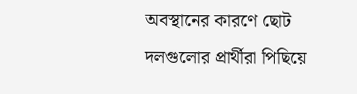অবস্থানের কারণে ছোট দলগুলোর প্রার্থীরা পিছিয়ে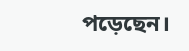পড়েছেন।